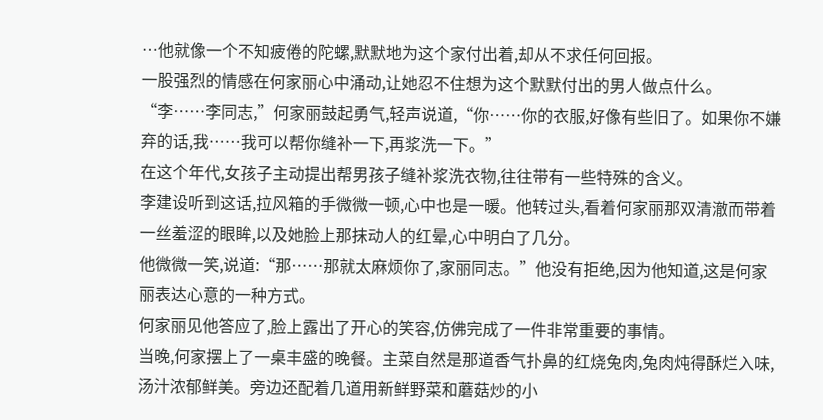…他就像一个不知疲倦的陀螺,默默地为这个家付出着,却从不求任何回报。
一股强烈的情感在何家丽心中涌动,让她忍不住想为这个默默付出的男人做点什么。
“李……李同志,”何家丽鼓起勇气,轻声说道,“你……你的衣服,好像有些旧了。如果你不嫌弃的话,我……我可以帮你缝补一下,再浆洗一下。”
在这个年代,女孩子主动提出帮男孩子缝补浆洗衣物,往往带有一些特殊的含义。
李建设听到这话,拉风箱的手微微一顿,心中也是一暖。他转过头,看着何家丽那双清澈而带着一丝羞涩的眼眸,以及她脸上那抹动人的红晕,心中明白了几分。
他微微一笑,说道:“那……那就太麻烦你了,家丽同志。”他没有拒绝,因为他知道,这是何家丽表达心意的一种方式。
何家丽见他答应了,脸上露出了开心的笑容,仿佛完成了一件非常重要的事情。
当晚,何家摆上了一桌丰盛的晚餐。主菜自然是那道香气扑鼻的红烧兔肉,兔肉炖得酥烂入味,汤汁浓郁鲜美。旁边还配着几道用新鲜野菜和蘑菇炒的小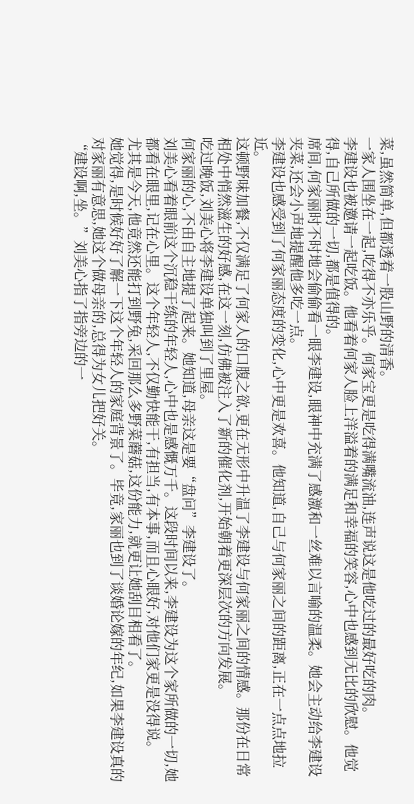菜,虽然简单,但都透着一股山野的清香。
一家人围坐在一起,吃得不亦乐乎。何家宝更是吃得满嘴流油,连声说这是他吃过的最好吃的肉。
李建设也被邀请一起吃饭。他看着何家人脸上洋溢着的满足和幸福的笑容,心中也感到无比的欣慰。他觉得,自己所做的一切,都是值得的。
席间,何家丽时不时地会偷偷看一眼李建设,眼神中充满了感激和一丝难以言喻的温柔。她会主动给李建设夹菜,还会小声地提醒他多吃一点。
李建设也感受到了何家丽态度的变化,心中更是欢喜。他知道,自己与何家丽之间的距离,正在一点点地拉近。
这顿野味加餐,不仅满足了何家人的口腹之欲,更在无形中升温了李建设与何家丽之间的情感。那份在日常相处中悄然滋生的好感,在这一刻,仿佛被注入了新的催化剂,开始朝着更深层次的方向发展。
吃过晚饭,刘美心将李建设单独叫到了里屋。
何家丽的心,不由自主地提了起来。她知道,母亲这是要“盘问”李建设了。
刘美心看着眼前这个沉稳干练的年轻人,心中也是感慨万千。这段时间以来,李建设为这个家所做的一切,她都看在眼里,记在心里。这个年轻人,不仅勤快能干,有担当,有本事,而且心眼好,对他们家更是没得说。
尤其是今天,他竟然还能打到野兔,采回那么多野菜蘑菇,这份能力,就更让她刮目相看了。
她觉得,是时候好好了解一下这个年轻人的家庭背景了。毕竟,家丽也到了谈婚论嫁的年纪,如果李建设真的对家丽有意思,她这个做母亲的,总得为女儿把好关。
“建设啊,坐。”刘美心指了指旁边的一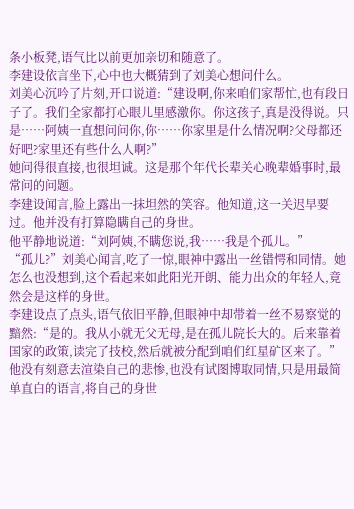条小板凳,语气比以前更加亲切和随意了。
李建设依言坐下,心中也大概猜到了刘美心想问什么。
刘美心沉吟了片刻,开口说道:“建设啊,你来咱们家帮忙,也有段日子了。我们全家都打心眼儿里感激你。你这孩子,真是没得说。只是……阿姨一直想问问你,你……你家里是什么情况啊?父母都还好吧?家里还有些什么人啊?”
她问得很直接,也很坦诚。这是那个年代长辈关心晚辈婚事时,最常问的问题。
李建设闻言,脸上露出一抹坦然的笑容。他知道,这一关迟早要过。他并没有打算隐瞒自己的身世。
他平静地说道:“刘阿姨,不瞒您说,我……我是个孤儿。”
“孤儿?”刘美心闻言,吃了一惊,眼神中露出一丝错愕和同情。她怎么也没想到,这个看起来如此阳光开朗、能力出众的年轻人,竟然会是这样的身世。
李建设点了点头,语气依旧平静,但眼神中却带着一丝不易察觉的黯然:“是的。我从小就无父无母,是在孤儿院长大的。后来靠着国家的政策,读完了技校,然后就被分配到咱们红星矿区来了。”
他没有刻意去渲染自己的悲惨,也没有试图博取同情,只是用最简单直白的语言,将自己的身世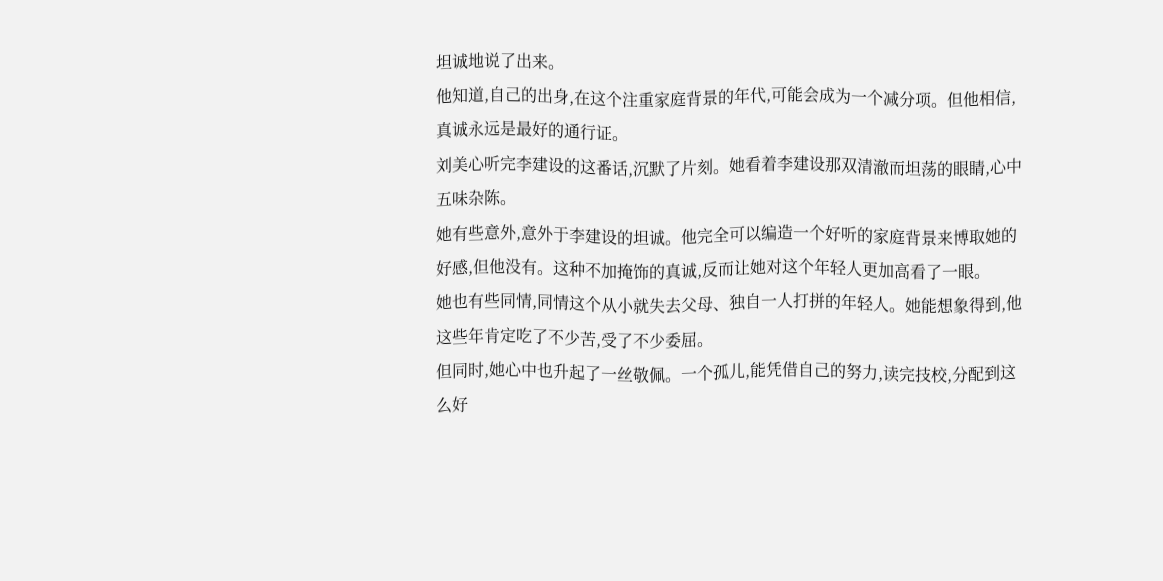坦诚地说了出来。
他知道,自己的出身,在这个注重家庭背景的年代,可能会成为一个减分项。但他相信,真诚永远是最好的通行证。
刘美心听完李建设的这番话,沉默了片刻。她看着李建设那双清澈而坦荡的眼睛,心中五味杂陈。
她有些意外,意外于李建设的坦诚。他完全可以编造一个好听的家庭背景来博取她的好感,但他没有。这种不加掩饰的真诚,反而让她对这个年轻人更加高看了一眼。
她也有些同情,同情这个从小就失去父母、独自一人打拼的年轻人。她能想象得到,他这些年肯定吃了不少苦,受了不少委屈。
但同时,她心中也升起了一丝敬佩。一个孤儿,能凭借自己的努力,读完技校,分配到这么好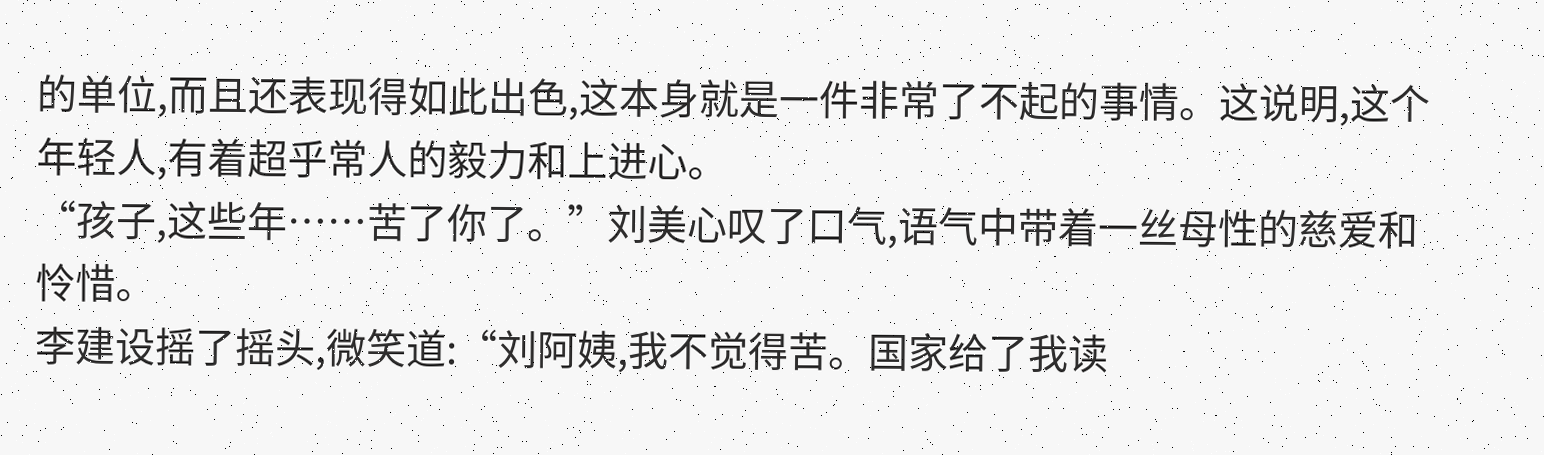的单位,而且还表现得如此出色,这本身就是一件非常了不起的事情。这说明,这个年轻人,有着超乎常人的毅力和上进心。
“孩子,这些年……苦了你了。”刘美心叹了口气,语气中带着一丝母性的慈爱和怜惜。
李建设摇了摇头,微笑道:“刘阿姨,我不觉得苦。国家给了我读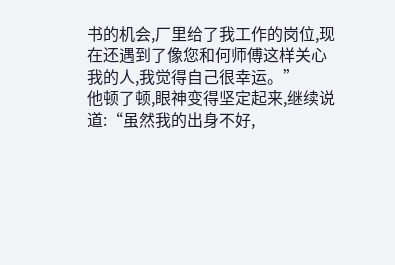书的机会,厂里给了我工作的岗位,现在还遇到了像您和何师傅这样关心我的人,我觉得自己很幸运。”
他顿了顿,眼神变得坚定起来,继续说道:“虽然我的出身不好,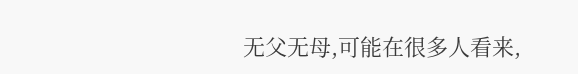无父无母,可能在很多人看来,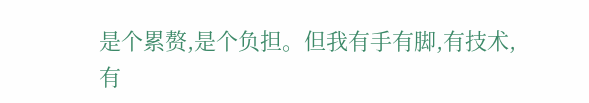是个累赘,是个负担。但我有手有脚,有技术,有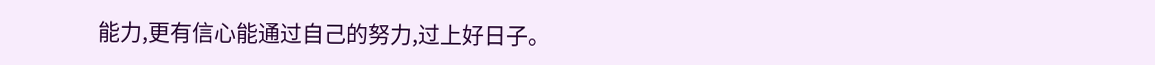能力,更有信心能通过自己的努力,过上好日子。